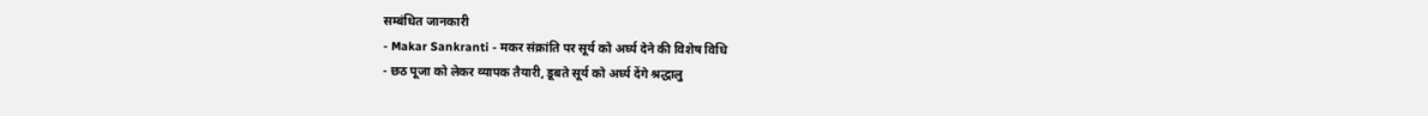सम्बंधित जानकारी
- Makar Sankranti - मकर संक्रांति पर सूर्य को अर्घ्य देने की विशेष विधि
- छठ पूजा को लेकर व्यापक तैयारी, डूबते सूर्य को अर्घ्य देंगे श्रद्धालु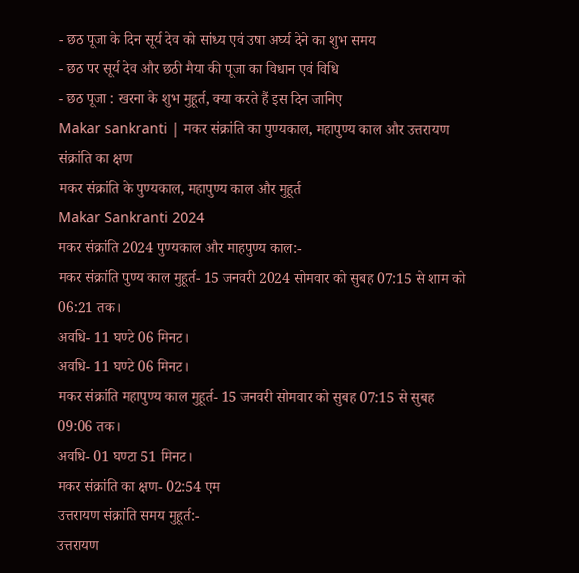- छठ पूजा के दिन सूर्य देव को सांध्य एवं उषा अर्घ्य देने का शुभ समय
- छठ पर सूर्य देव और छठी मैया की पूजा का विधान एवं विधि
- छठ पूजा : खरना के शुभ मुहूर्त, क्या करते हैं इस दिन जानिए
Makar sankranti | मकर संक्रांति का पुण्यकाल, महापुण्य काल और उत्तरायण संक्रांति का क्षण
मकर संक्रांति के पुण्यकाल, महापुण्य काल और मुहूर्त
Makar Sankranti 2024
मकर संक्रांति 2024 पुण्यकाल और माहपुण्य काल:-
मकर संक्रांति पुण्य काल मुहूर्त- 15 जनवरी 2024 सोमवार को सुबह 07:15 से शाम को 06:21 तक।
अवधि- 11 घण्टे 06 मिनट।
अवधि- 11 घण्टे 06 मिनट।
मकर संक्रांति महापुण्य काल मुहूर्त- 15 जनवरी सोमवार को सुबह 07:15 से सुबह 09:06 तक।
अवधि- 01 घण्टा 51 मिनट।
मकर संक्रांति का क्षण- 02:54 एम
उत्तरायण संक्रांति समय मुहूर्त:-
उत्तरायण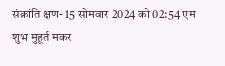संक्रांति क्षण- 15 सोमवार 2024 को 02:54 एम
शुभ मुहूर्त मकर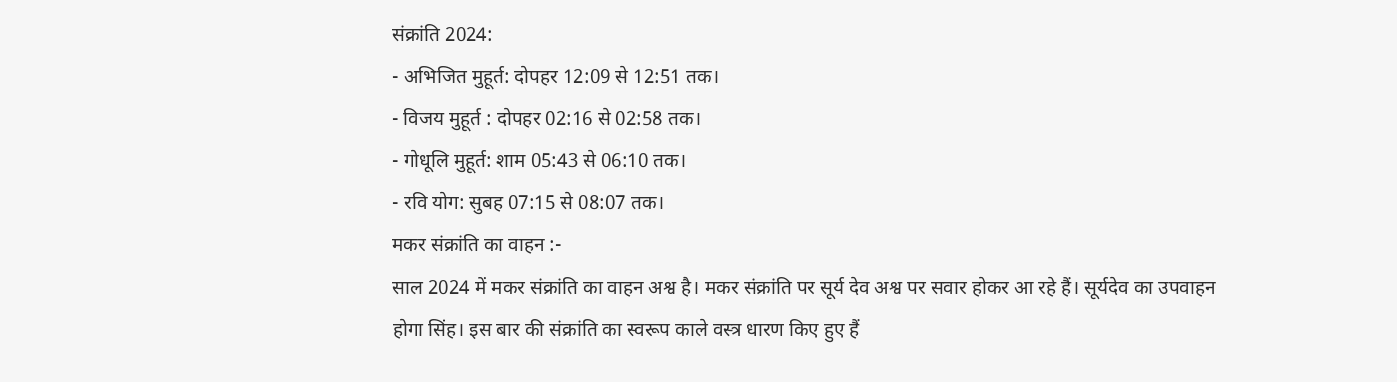संक्रांति 2024:
- अभिजित मुहूर्त: दोपहर 12:09 से 12:51 तक।
- विजय मुहूर्त : दोपहर 02:16 से 02:58 तक।
- गोधूलि मुहूर्त: शाम 05:43 से 06:10 तक।
- रवि योग: सुबह 07:15 से 08:07 तक।
मकर संक्रांति का वाहन :-
साल 2024 में मकर संक्रांति का वाहन अश्व है। मकर संक्रांति पर सूर्य देव अश्व पर सवार होकर आ रहे हैं। सूर्यदेव का उपवाहन होगा सिंह। इस बार की संक्रांति का स्वरूप काले वस्त्र धारण किए हुए हैं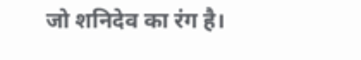जो शनिदेव का रंग है।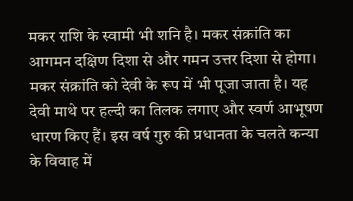मकर राशि के स्वामी भी शनि है। मकर संक्रांति का आगमन दक्षिण दिशा से और गमन उत्तर दिशा से होगा। मकर संक्रांति को देवी के रूप में भी पूजा जाता है। यह देवी माथे पर हल्दी का तिलक लगाए और स्वर्ण आभूषण धारण किए हैं। इस वर्ष गुरु की प्रधानता के चलते कन्या के विवाह में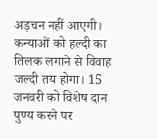अड़चन नहीं आएगी। कन्याओं को हल्दी का तिलक लगाने से विवाह जल्दी तय होगा। 15 जनवरी को विशेष दान पुण्य करने पर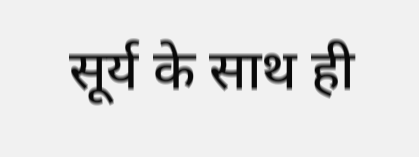सूर्य के साथ ही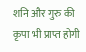शनि और गुरु की कृपा भी प्राप्त होगी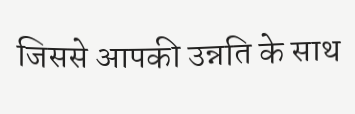जिससे आपकी उन्नति के साथ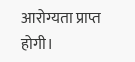आरोग्यता प्राप्त होगी।